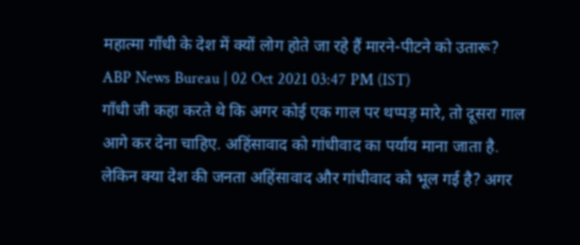महात्मा गाँधी के देश में क्यों लोग होते जा रहे हैं मारने-पीटने को उतारू?
ABP News Bureau | 02 Oct 2021 03:47 PM (IST)
गाँधी जी कहा करते थे कि अगर कोई एक गाल पर थप्पड़ मारे, तो दूसरा गाल आगे कर देना चाहिए. अहिंसावाद को गांधीवाद का पर्याय माना जाता है. लेकिन क्या देश की जनता अहिंसावाद और गांधीवाद को भूल गई है? अगर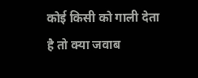कोई किसी को गाली देता है तो क्या जवाब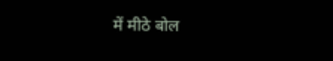में मीठे बोल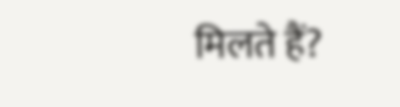मिलते हैं?